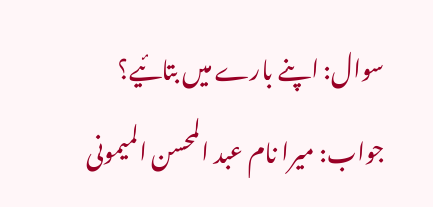سوال: اپنے بارے میں بتائیے؟ جواب: میرا نام عبد المحسن المیمونی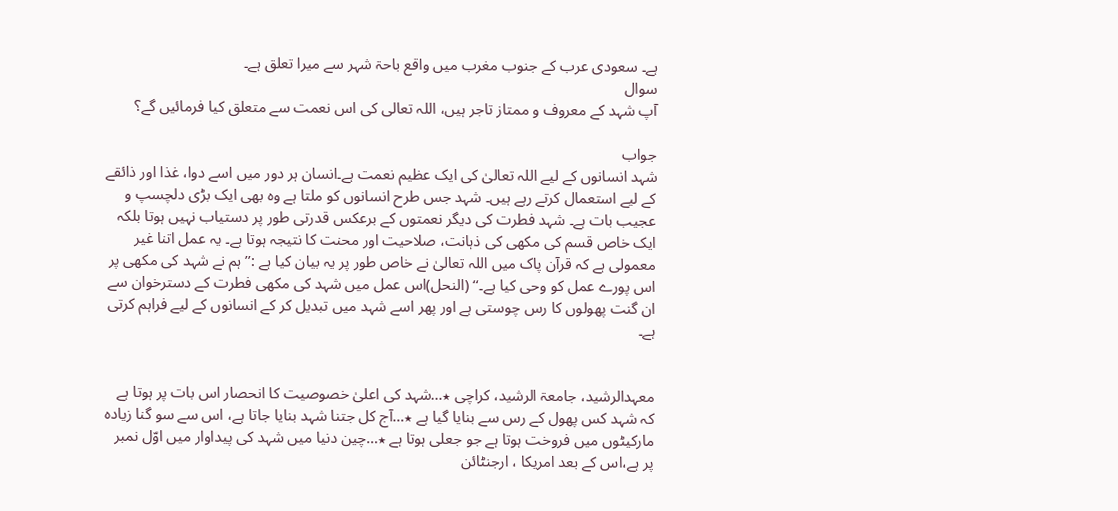ہے۔ سعودی عرب کے جنوب مغرب میں واقع باحۃ شہر سے میرا تعلق ہے۔
سوال
آپ شہد کے معروف و ممتاز تاجر ہیں، اللہ تعالی کی اس نعمت سے متعلق کیا فرمائیں گے؟

جواب
شہد انسانوں کے لیے اللہ تعالیٰ کی ایک عظیم نعمت ہے۔انسان ہر دور میں اسے دوا، غذا اور ذائقے کے لیے استعمال کرتے رہے ہیں۔ شہد جس طرح انسانوں کو ملتا ہے وہ بھی ایک بڑی دلچسپ و عجیب بات ہے۔ شہد فطرت کی دیگر نعمتوں کے برعکس قدرتی طور پر دستیاب نہیں ہوتا بلکہ ایک خاص قسم کی مکھی کی ذہانت، صلاحیت اور محنت کا نتیجہ ہوتا ہے۔ یہ عمل اتنا غیر معمولی ہے کہ قرآن پاک میں اللہ تعالیٰ نے خاص طور پر یہ بیان کیا ہے :’’ ہم نے شہد کی مکھی پر اس پورے عمل کو وحی کیا ہے۔‘‘ (النحل)اس عمل میں شہد کی مکھی فطرت کے دسترخوان سے ان گنت پھولوں کا رس چوستی ہے اور پھر اسے شہد میں تبدیل کر کے انسانوں کے لیے فراہم کرتی ہے۔


معہدالرشید، جامعۃ الرشید، کراچی ٭…شہد کی اعلیٰ خصوصیت کا انحصار اس بات پر ہوتا ہے کہ شہد کس پھول کے رس سے بنایا گیا ہے ٭…آج کل جتنا شہد بنایا جاتا ہے، اس سے سو گنا زیادہ مارکیٹوں میں فروخت ہوتا ہے جو جعلی ہوتا ہے ٭…چین دنیا میں شہد کی پیداوار میں اوّل نمبر پر ہے،اس کے بعد امریکا ، ارجنٹائن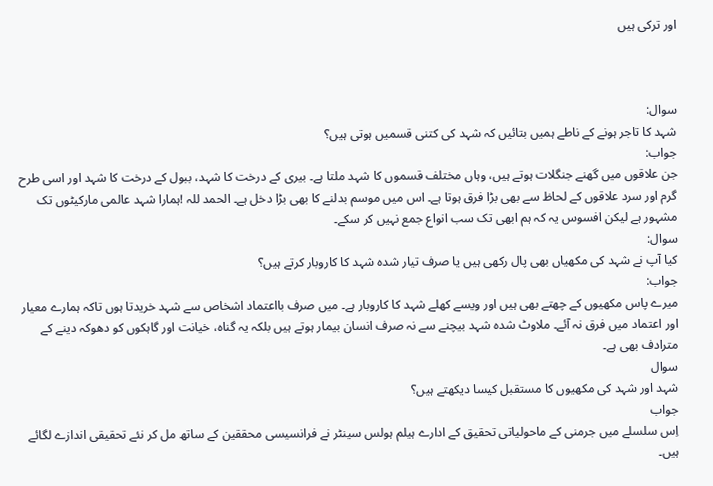اور ترکی ہیں



سوال:
شہد کا تاجر ہونے کے ناطے ہمیں بتائیں کہ شہد کی کتنی قسمیں ہوتی ہیں؟
جواب:
جن علاقوں میں گھنے جنگلات ہوتے ہیں، وہاں مختلف قسموں کا شہد ملتا ہے۔ بیری کے درخت کا شہد، ببول کے درخت کا شہد اور اسی طرح گرم اور سرد علاقوں کے لحاظ سے بھی بڑا فرق ہوتا ہے۔ اس میں موسم بدلنے کا بھی بڑا دخل ہے۔ الحمد للہ !ہمارا شہد عالمی مارکیٹوں تک مشہور ہے لیکن افسوس یہ کہ ہم ابھی تک سب انواع جمع نہیں کر سکے۔
سوال:
کیا آپ نے شہد کی مکھیاں بھی پال رکھی ہیں یا صرف تیار شدہ شہد کا کاروبار کرتے ہیں؟
جواب:
میرے پاس مکھیوں کے چھتے بھی ہیں اور ویسے کھلے شہد کا کاروبار ہے۔ میں صرف بااعتماد اشخاص سے شہد خریدتا ہوں تاکہ ہمارے معیار اور اعتماد میں فرق نہ آئے۔ ملاوٹ شدہ شہد بیچنے سے نہ صرف انسان بیمار ہوتے ہیں بلکہ یہ گناہ، خیانت اور گاہکوں کو دھوکہ دینے کے مترادف بھی ہے۔
سوال
شہد اور شہد کی مکھیوں کا مستقبل کیسا دیکھتے ہیں؟
جواب
اِس سلسلے میں جرمنی کے ماحولیاتی تحقیق کے ادارے ہیلم ہولس سینٹر نے فرانسیسی محققین کے ساتھ مل کر نئے تحقیقی اندازے لگائے ہیں۔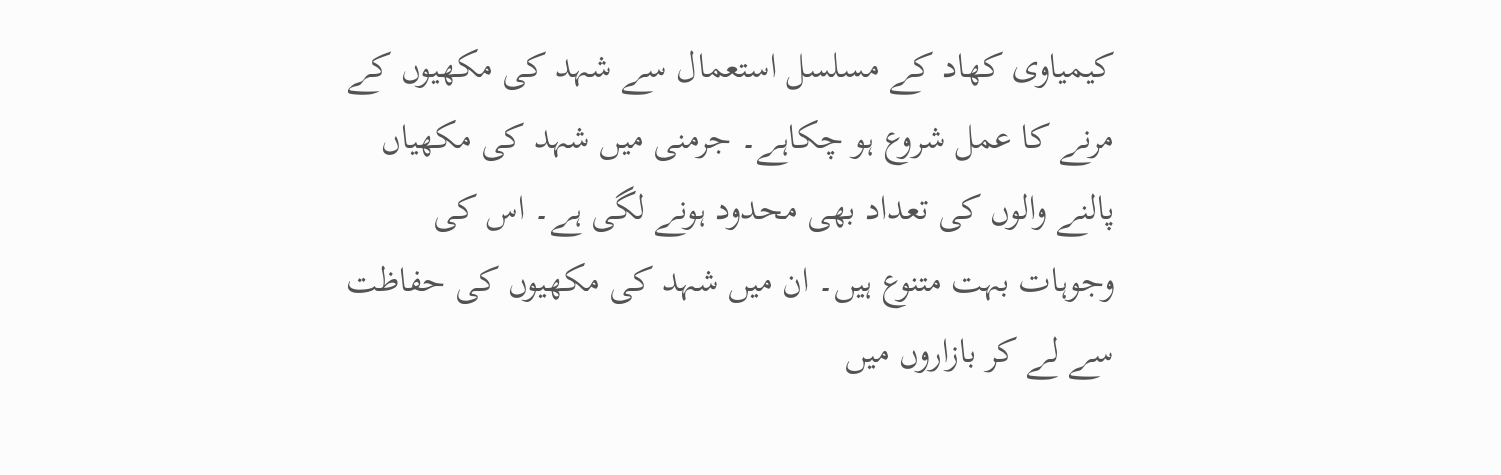کیمیاوی کھاد کے مسلسل استعمال سے شہد کی مکھیوں کے مرنے کا عمل شروع ہو چکاہے۔ جرمنی میں شہد کی مکھیاں پالنے والوں کی تعداد بھی محدود ہونے لگی ہے۔ اس کی وجوہات بہت متنوع ہیں۔ ان میں شہد کی مکھیوں کی حفاظت سے لے کر بازاروں میں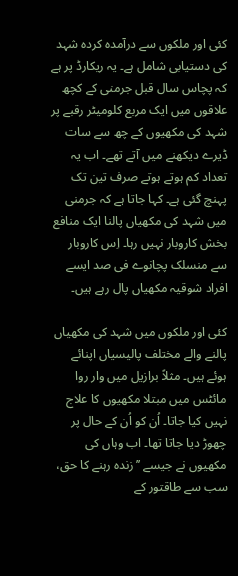کئی اور ملکوں سے درآمدہ کردہ شہد کی دستیابی شامل ہے۔ یہ ریکارڈ پر ہے کہ پچاس سال قبل جرمنی کے کچھ علاقوں میں ایک مربع کلومیٹر رقبے پر شہد کی مکھیوں کے چھ سے سات ڈیرے دیکھنے میں آتے تھے۔ اب یہ تعداد کم ہوتے ہوتے صرف تین تک پہنچ گئی ہے۔ کہا جاتا ہے کہ جرمنی میں شہد کی مکھیاں پالنا ایک منافع بخش کاروبار نہیں رہا۔ اِس کاروبار سے منسلک پچانوے فی صد ایسے افراد شوقیہ مکھیاں پال رہے ہیں۔

کئی اور ملکوں میں شہد کی مکھیاں پالنے والے مختلف پالیسیاں اپنائے ہوئے ہیں۔ مثلاً برازیل میں وار روا مائٹس میں مبتلا مکھیوں کا علاج نہیں کیا جاتا۔ اُن کو اُن کے حال پر چھوڑ دیا جاتا تھا۔ اب وہاں کی مکھیوں نے جیسے ’’زندہ رہنے کا حق، سب سے طاقتور کے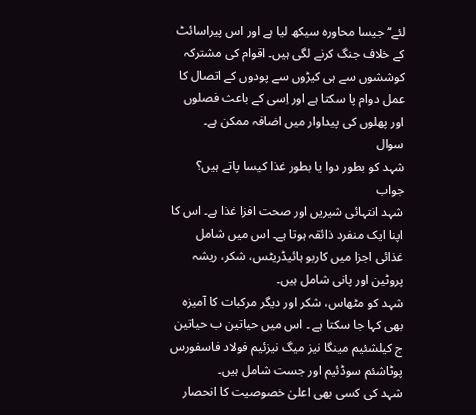لئے‘‘ جیسا محاورہ سیکھ لیا ہے اور اس پیراسائٹ کے خلاف جنگ کرنے لگی ہیں۔ اقوام کی مشترکہ کوششوں سے ہی کیڑوں سے پودوں کے اتصال کا عمل دوام پا سکتا ہے اور اِسی کے باعث فصلوں اور پھلوں کی پیداوار میں اضافہ ممکن ہے۔
سوال
شہد کو بطور دوا یا بطور غذا کیسا پاتے ہیں؟
جواب
شہد انتہائی شیریں اور صحت افزا غذا ہے۔ اس کا اپنا ایک منفرد ذائقہ ہوتا ہے۔ اس میں شامل غذائی اجزا میں کاربو ہائیڈریٹس، شکر، ریشہ پروٹین اور پانی شامل ہیں۔
شہد کو مٹھاس، شکر اور دیگر مرکبات کا آمیزہ بھی کہا جا سکتا ہے ۔ اس میں حیاتین ب حیاتین ج کیلشئیم مینگا نیز میگ نیزئیم فولاد فاسفورس پوٹاشئم سوڈئیم اور جست شامل ہیں۔
شہد کی کسی بھی اعلیٰ خصوصیت کا انحصار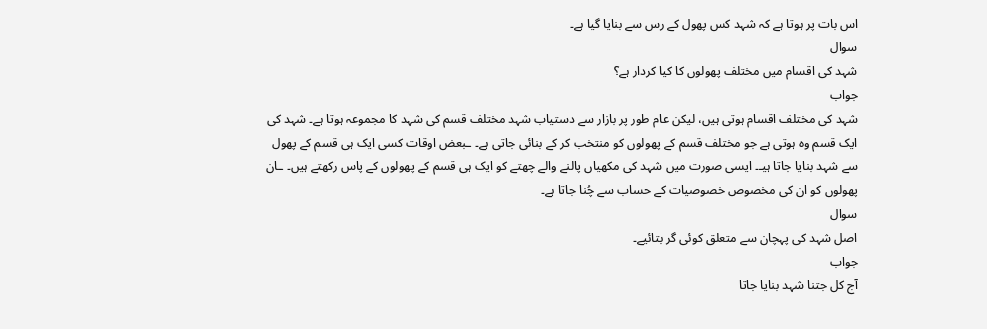اس بات پر ہوتا ہے کہ شہد کس پھول کے رس سے بنایا گیا ہے۔
سوال
شہد کی اقسام میں مختلف پھولوں کا کیا کردار ہے؟
جواب
شہد کی مختلف اقسام ہوتی ہیں، لیکن عام طور پر بازار سے دستیاب شہد مختلف قسم کی شہد کا مجموعہ ہوتا ہے۔ شہد کی ایک قسم وہ ہوتی ہے جو مختلف قسم کے پھولوں کو منتخب کر کے بنائی جاتی ہے۔ ـبعض اوقات کسی ایک ہی قسم کے پھول سے شہد بنایا جاتا ہیـ۔ ایسی صورت میں شہد کی مکھیاں پالنے والے چھتے کو ایک ہی قسم کے پھولوں کے پاس رکھتے ہیں۔ ـان پھولوں کو ان کی مخصوص خصوصیات کے حساب سے چُنا جاتا ہے۔
سوال
اصل شہد کی پہچان سے متعلق کوئی گر بتائیے۔
جواب
آج کل جتنا شہد بنایا جاتا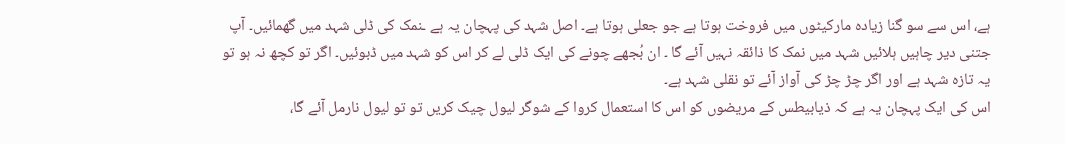ہے، اس سے سو گنا زیادہ مارکیٹوں میں فروخت ہوتا ہے جو جعلی ہوتا ہے۔ اصل شہد کی پہچان یہ ہے ـنمک کی ڈلی شہد میں گھمائیں۔ آپ جتنی دیر چاہیں ہلائیں شہد میں نمک کا ذائقہ نہیں آئے گا ۔ ان بُجھے چونے کی ایک ڈلی لے کر اس کو شہد میں ڈبوئیں۔ اگر تو کچھ نہ ہو تو یہ تازہ شہد ہے اور اگر چڑ چڑ کی آواز آئے تو نقلی شہد ہے۔
اس کی ایک پہچان یہ ہے کہ ذیابیطس کے مریضوں کو اس کا استعمال کروا کے شوگر لیول چیک کریں تو تو لیول نارمل آئے گا،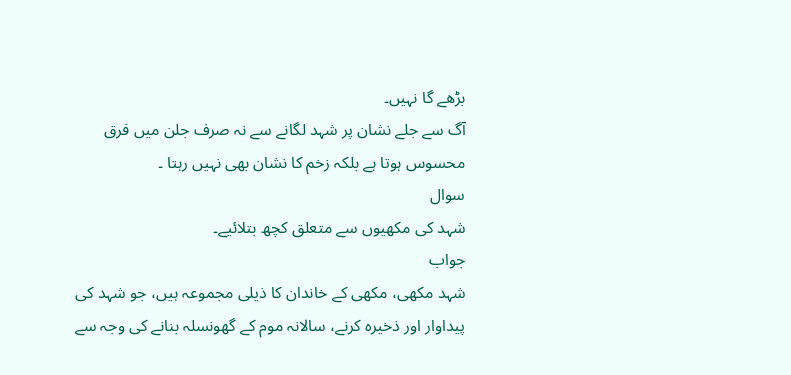بڑھے گا نہیں۔
آگ سے جلے نشان پر شہد لگانے سے نہ صرف جلن میں فرق محسوس ہوتا ہے بلکہ زخم کا نشان بھی نہیں رہتا ۔
سوال
شہد کی مکھیوں سے متعلق کچھ بتلائیے۔
جواب
شہد مکھی، مکھی کے خاندان کا ذیلی مجموعہ ہیں، جو شہد کی پیداوار اور ذخیرہ کرنے، سالانہ موم کے گھونسلہ بنانے کی وجہ سے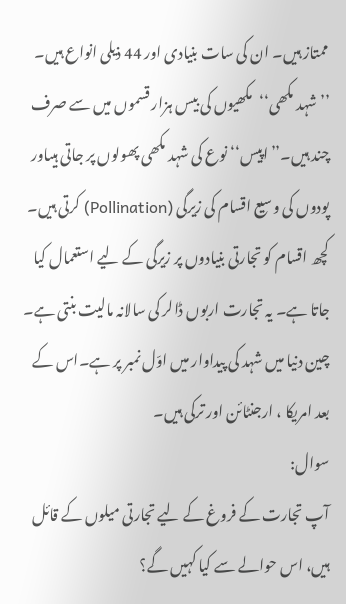ممتاز ہیں۔ ان کی سات بنیادی اور 44 ذیلی انواع ہیں۔ ’’شہد مکھی‘‘مکھیوں کی بیس ہزار قسموں میں سے صرف چند ہیں۔’’اپیس‘‘ نوع کی شہد مکھی پھولوں پر جاتی ہیںاور پودوں کی وسیع اقسام کی زیرگی (Pollination) کرتی ہیں۔ کچھ اقسام کو تجارتی بنیادوں پر زیرگی کے لیے استعمال کیا جاتا ہے۔ یہ تجارت اربوں ڈالر کی سالانہ مالیت بنتی ہے۔ چین دنیا میں شہد کی پیداوار میں اوّل نمبر پر ہے۔اس کے بعد امریکا ، ارجنٹائن اور ترکی ہیں۔
سوال:
آپ تجارت کے فروغ کے لیے تجارتی میلوں کے قائل ہیں، اس حوالے سے کیا کہیں گے؟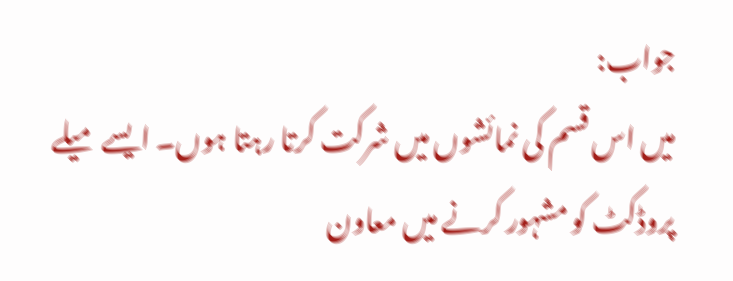جواب:
میں اس قسم کی نمائشوں میں شرکت کرتا رہتا ہوں۔ ایسے میلے پروڈکٹ کو مشہور کرنے میں معاون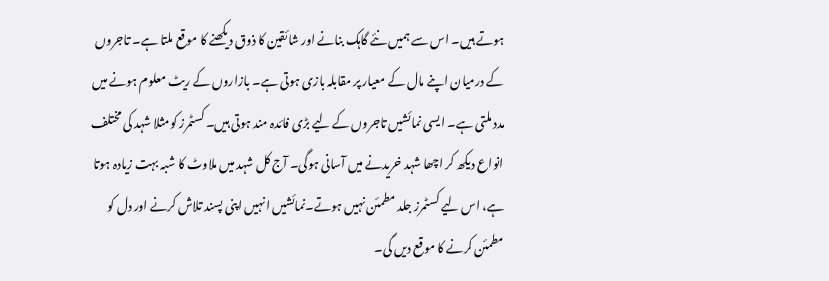ہوتے ہیں۔ اس سے ہمیں نئے گاہک بنانے اور شائقین کا ذوق دیکھنے کا موقع ملتا ہے۔ تاجروں کے درمیان اپنے مال کے معیار پر مقابلہ بازی ہوتی ہے۔ بازاروں کے ریٹ معلوم ہونے میں مدد ملتی ہے۔ ایسی نمائشیں تاجروں کے لیے بڑی فائدہ مند ہوتی ہیں۔ کسٹمرز کومثلا شہد کی مختلف انواع دیکھ کر اچھا شہد خریدنے میں آسانی ہوگی۔ آج کل شہد میں ملاوٹ کا شبہ بہت زیادہ ہوتا ہے، اس لیے کسٹمرز جلد مطمئن نہیں ہوتے۔نمائشیں انہیں اپنی پسند تلاش کرنے اور دل کو مطمئن کرنے کا موقع دیں گی۔